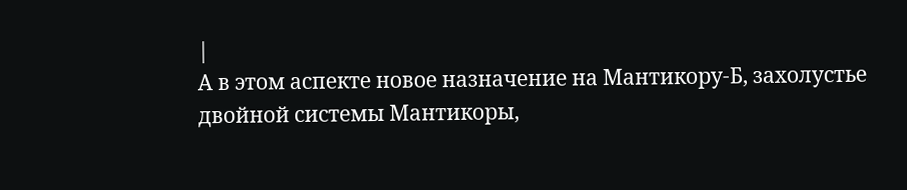|
А в этом аспекте новое назначение на Мантикору-Б, захолустье двойной системы Мантикоры,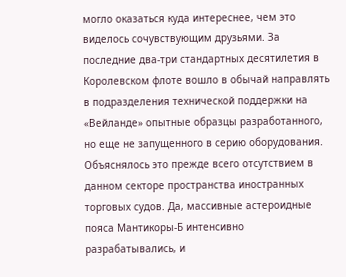могло оказаться куда интереснее, чем это виделось сочувствующим друзьями. За последние два-три стандартных десятилетия в Королевском флоте вошло в обычай направлять в подразделения технической поддержки на «Вейланде» опытные образцы разработанного, но еще не запущенного в серию оборудования. Объяснялось это прежде всего отсутствием в данном секторе пространства иностранных торговых судов. Да, массивные астероидные пояса Мантикоры-Б интенсивно разрабатывались, и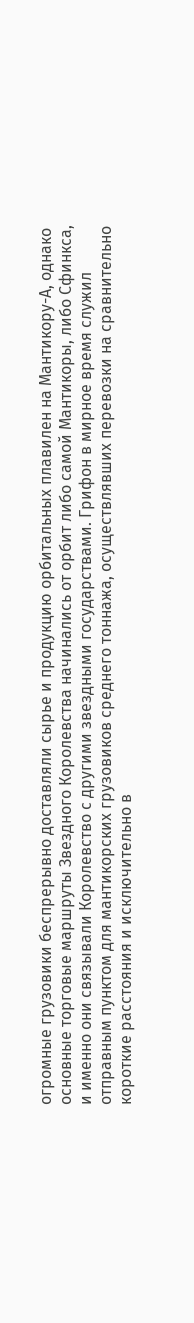огромные грузовики беспрерывно доставляли сырье и продукцию орбитальных плавилен на Мантикору-А, однако основные торговые маршруты Звездного Королевства начинались от орбит либо самой Мантикоры, либо Сфинкса, и именно они связывали Королевство с другими звездными государствами. Грифон в мирное время служил отправным пунктом для мантикорских грузовиков среднего тоннажа, осуществлявших перевозки на сравнительно короткие расстояния и исключительно в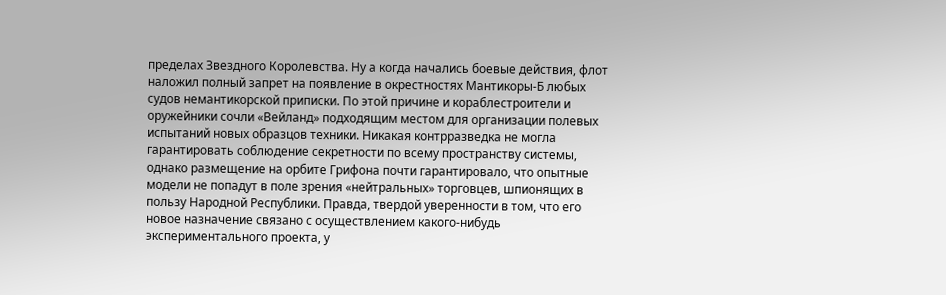пределах Звездного Королевства. Ну а когда начались боевые действия, флот наложил полный запрет на появление в окрестностях Мантикоры-Б любых судов немантикорской приписки. По этой причине и кораблестроители и оружейники сочли «Вейланд» подходящим местом для организации полевых испытаний новых образцов техники. Никакая контрразведка не могла гарантировать соблюдение секретности по всему пространству системы, однако размещение на орбите Грифона почти гарантировало, что опытные модели не попадут в поле зрения «нейтральных» торговцев, шпионящих в пользу Народной Республики. Правда, твердой уверенности в том, что его новое назначение связано с осуществлением какого-нибудь экспериментального проекта, у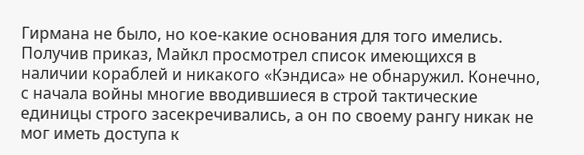Гирмана не было, но кое-какие основания для того имелись. Получив приказ, Майкл просмотрел список имеющихся в наличии кораблей и никакого «Кэндиса» не обнаружил. Конечно, с начала войны многие вводившиеся в строй тактические единицы строго засекречивались, а он по своему рангу никак не мог иметь доступа к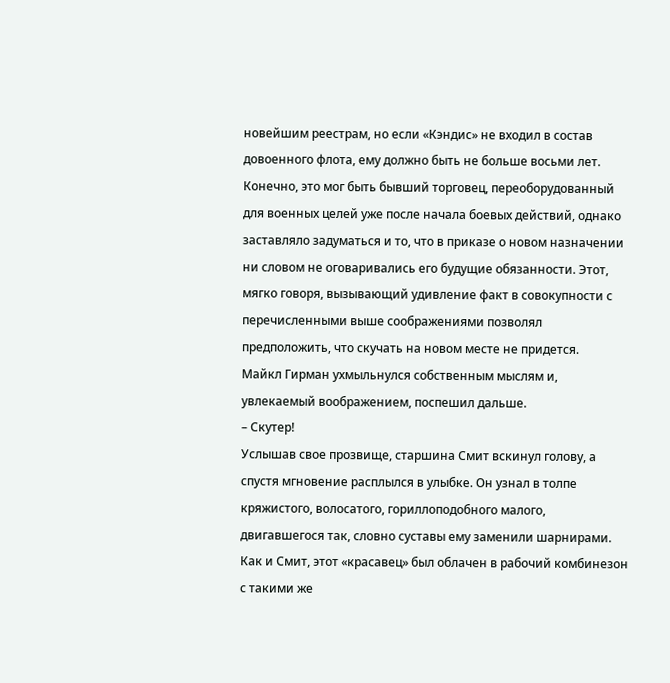новейшим реестрам, но если «Кэндис» не входил в состав довоенного флота, ему должно быть не больше восьми лет. Конечно, это мог быть бывший торговец, переоборудованный для военных целей уже после начала боевых действий, однако заставляло задуматься и то, что в приказе о новом назначении ни словом не оговаривались его будущие обязанности. Этот, мягко говоря, вызывающий удивление факт в совокупности с перечисленными выше соображениями позволял предположить, что скучать на новом месте не придется.
Майкл Гирман ухмыльнулся собственным мыслям и, увлекаемый воображением, поспешил дальше.
– Скутер!
Услышав свое прозвище, старшина Смит вскинул голову, а спустя мгновение расплылся в улыбке. Он узнал в толпе кряжистого, волосатого, гориллоподобного малого, двигавшегося так, словно суставы ему заменили шарнирами. Как и Смит, этот «красавец» был облачен в рабочий комбинезон с такими же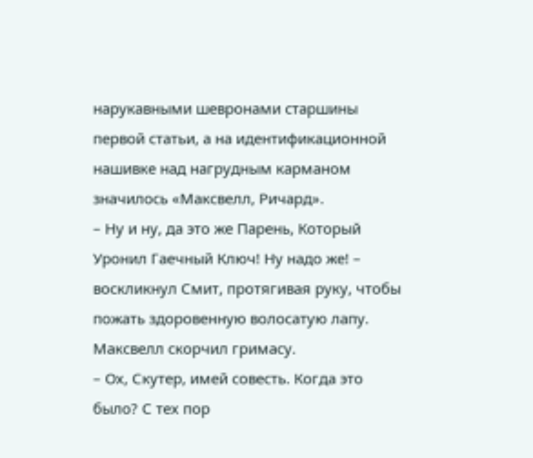нарукавными шевронами старшины первой статьи, а на идентификационной нашивке над нагрудным карманом значилось «Максвелл, Ричард».
– Ну и ну, да это же Парень, Который Уронил Гаечный Ключ! Ну надо же! – воскликнул Смит, протягивая руку, чтобы пожать здоровенную волосатую лапу.
Максвелл скорчил гримасу.
– Ох, Скутер, имей совесть. Когда это было? С тех пор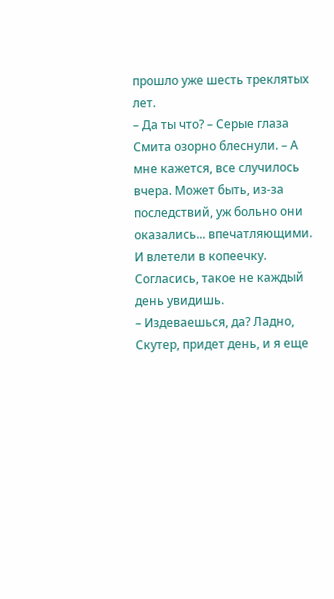прошло уже шесть треклятых лет.
– Да ты что? – Серые глаза Смита озорно блеснули. – А мне кажется, все случилось вчера. Может быть, из-за последствий, уж больно они оказались... впечатляющими. И влетели в копеечку. Согласись, такое не каждый день увидишь.
– Издеваешься, да? Ладно, Скутер, придет день, и я еще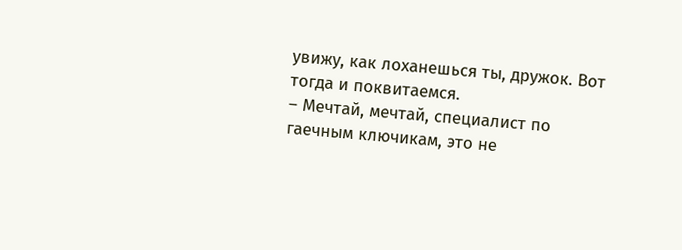увижу, как лоханешься ты, дружок. Вот тогда и поквитаемся.
– Мечтай, мечтай, специалист по гаечным ключикам, это не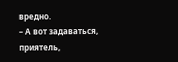вредно.
– А вот задаваться, приятель,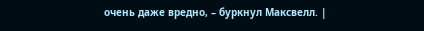очень даже вредно, – буркнул Максвелл. |